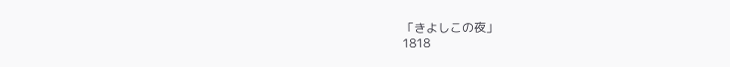「きよしこの夜」
1818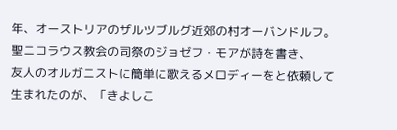年、オーストリアのザルツブルグ近郊の村オーバンドルフ。
聖ニコラウス教会の司祭のジョゼフ・モアが詩を書き、
友人のオルガニストに簡単に歌えるメロディーをと依頼して
生まれたのが、「きよしこ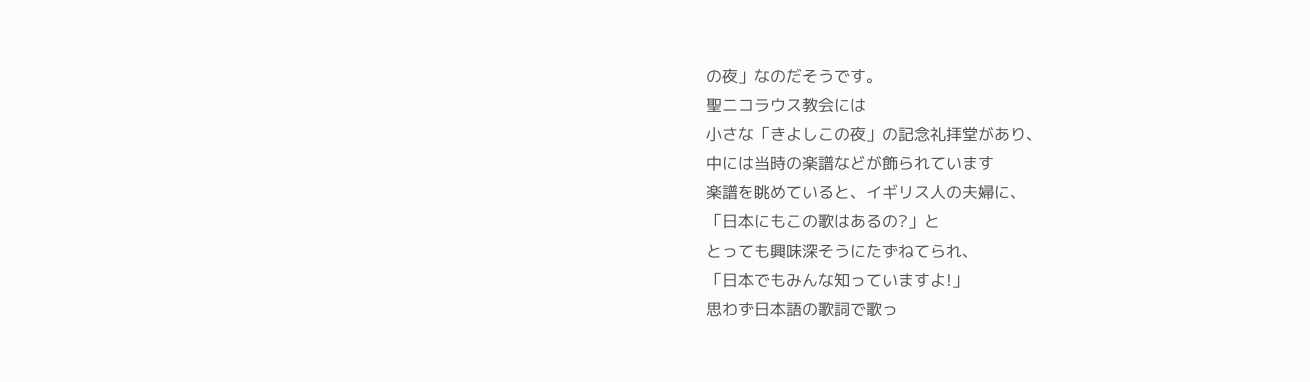の夜」なのだそうです。
聖ニコラウス教会には
小さな「きよしこの夜」の記念礼拝堂があり、
中には当時の楽譜などが飾られています
楽譜を眺めていると、イギリス人の夫婦に、
「日本にもこの歌はあるの?」と
とっても興味深そうにたずねてられ、
「日本でもみんな知っていますよ!」
思わず日本語の歌詞で歌っ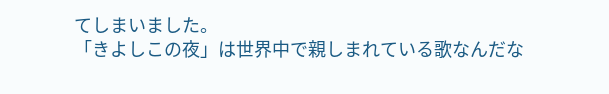てしまいました。
「きよしこの夜」は世界中で親しまれている歌なんだな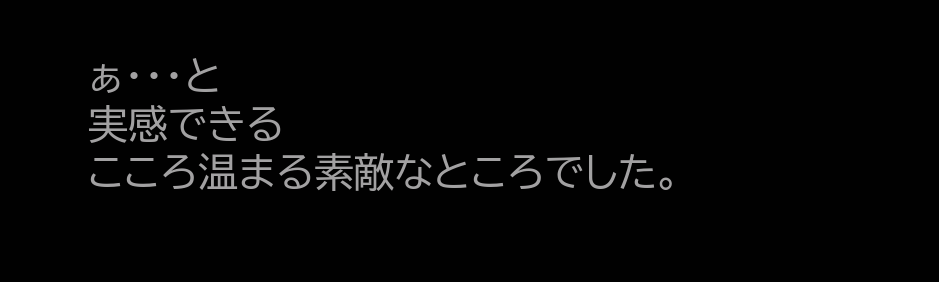ぁ・・・と
実感できる
こころ温まる素敵なところでした。